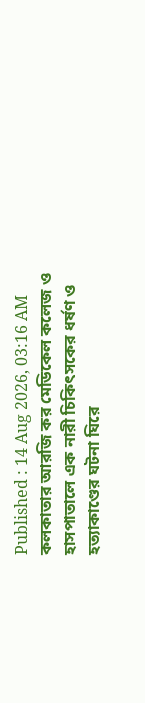Published : 14 Aug 2026, 03:16 AM
কলকাতার আরজি কর মেডিকেল কলেজ ও হাসপাতালে এক নারী চিকিৎসকের ধর্ষণ ও হত্যাকাণ্ডের ঘটনা ঘিরে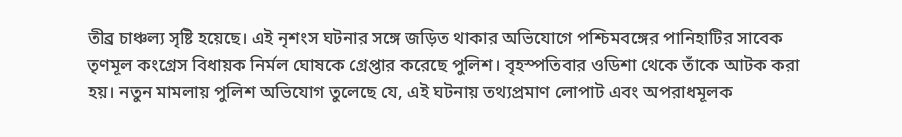তীব্র চাঞ্চল্য সৃষ্টি হয়েছে। এই নৃশংস ঘটনার সঙ্গে জড়িত থাকার অভিযোগে পশ্চিমবঙ্গের পানিহাটির সাবেক তৃণমূল কংগ্রেস বিধায়ক নির্মল ঘোষকে গ্রেপ্তার করেছে পুলিশ। বৃহস্পতিবার ওডিশা থেকে তাঁকে আটক করা হয়। নতুন মামলায় পুলিশ অভিযোগ তুলেছে যে, এই ঘটনায় তথ্যপ্রমাণ লোপাট এবং অপরাধমূলক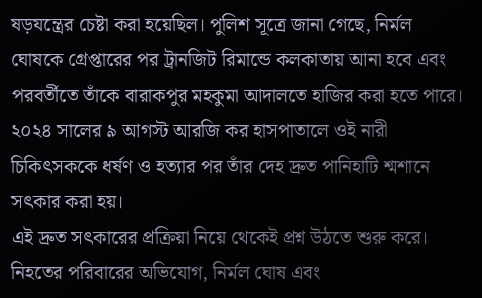ষড়যন্ত্রের চেষ্টা করা হয়েছিল। পুলিশ সূত্রে জানা গেছে, নির্মল ঘোষকে গ্রেপ্তারের পর ট্রানজিট রিমান্ডে কলকাতায় আনা হবে এবং পরবর্তীতে তাঁকে বারাকপুর মহকুমা আদালতে হাজির করা হতে পারে। ২০২৪ সালের ৯ আগস্ট আরজি কর হাসপাতালে ওই নারী চিকিৎসককে ধর্ষণ ও হত্যার পর তাঁর দেহ দ্রুত পানিহাটি শ্মশানে সৎকার করা হয়।
এই দ্রুত সৎকারের প্রক্রিয়া নিয়ে থেকেই প্রশ্ন উঠতে শুরু করে। নিহতের পরিবারের অভিযোগ, নির্মল ঘোষ এবং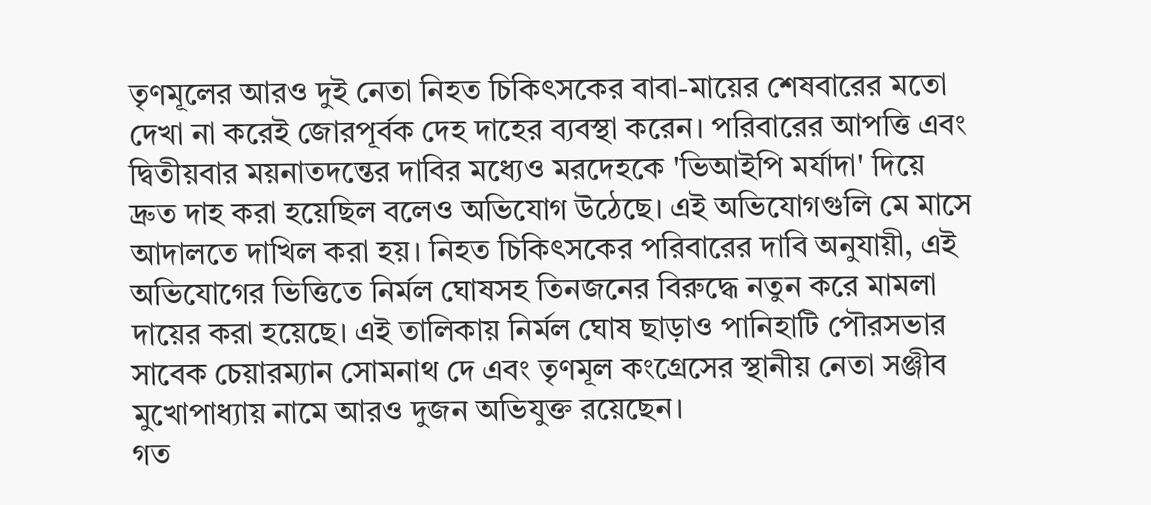তৃণমূলের আরও দুই নেতা নিহত চিকিৎসকের বাবা-মায়ের শেষবারের মতো দেখা না করেই জোরপূর্বক দেহ দাহের ব্যবস্থা করেন। পরিবারের আপত্তি এবং দ্বিতীয়বার ময়নাতদন্তের দাবির মধ্যেও মরদেহকে 'ভিআইপি মর্যাদা' দিয়ে দ্রুত দাহ করা হয়েছিল বলেও অভিযোগ উঠেছে। এই অভিযোগগুলি মে মাসে আদালতে দাখিল করা হয়। নিহত চিকিৎসকের পরিবারের দাবি অনুযায়ী, এই অভিযোগের ভিত্তিতে নির্মল ঘোষসহ তিনজনের বিরুদ্ধে নতুন করে মামলা দায়ের করা হয়েছে। এই তালিকায় নির্মল ঘোষ ছাড়াও পানিহাটি পৌরসভার সাবেক চেয়ারম্যান সোমনাথ দে এবং তৃণমূল কংগ্রেসের স্থানীয় নেতা সঞ্জীব মুখোপাধ্যায় নামে আরও দুজন অভিযুক্ত রয়েছেন।
গত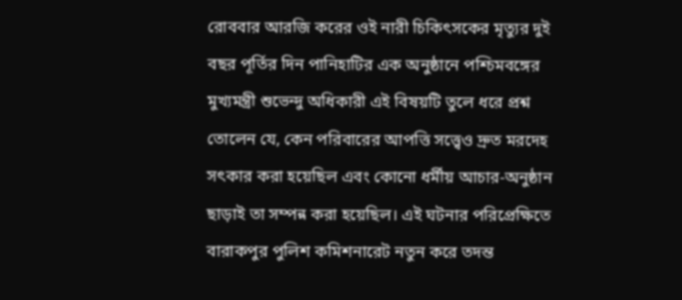রোববার আরজি করের ওই নারী চিকিৎসকের মৃত্যুর দুই বছর পূর্তির দিন পানিহাটির এক অনুষ্ঠানে পশ্চিমবঙ্গের মুখ্যমন্ত্রী শুভেন্দু অধিকারী এই বিষয়টি তুলে ধরে প্রশ্ন তোলেন যে, কেন পরিবারের আপত্তি সত্ত্বেও দ্রুত মরদেহ সৎকার করা হয়েছিল এবং কোনো ধর্মীয় আচার-অনুষ্ঠান ছাড়াই তা সম্পন্ন করা হয়েছিল। এই ঘটনার পরিপ্রেক্ষিতে বারাকপুর পুলিশ কমিশনারেট নতুন করে তদন্ত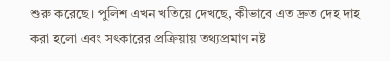শুরু করেছে। পুলিশ এখন খতিয়ে দেখছে, কীভাবে এত দ্রুত দেহ দাহ করা হলো এবং সৎকারের প্রক্রিয়ায় তথ্যপ্রমাণ নষ্ট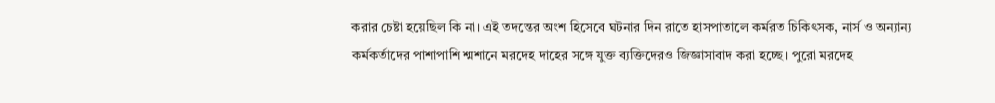করার চেষ্টা হয়েছিল কি না। এই তদন্তের অংশ হিসেবে ঘটনার দিন রাতে হাসপাতালে কর্মরত চিকিৎসক, নার্স ও অন্যান্য কর্মকর্তাদের পাশাপাশি শ্মশানে মরদেহ দাহের সঙ্গে যুক্ত ব্যক্তিদেরও জিজ্ঞাসাবাদ করা হচ্ছে। পুরো মরদেহ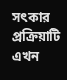সৎকার প্রক্রিয়াটি এখন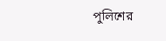পুলিশের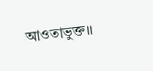আওতাভুক্ত।।